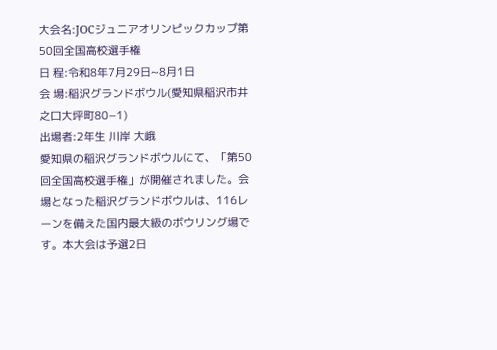大会名:JOCジュニアオリンピックカップ第50回全国高校選手権
日 程:令和8年7月29日~8月1日
会 場:稲沢グランドボウル(愛知県稲沢市井之口大坪町80−1)
出場者:2年生 川岸 大峨
愛知県の稲沢グランドボウルにて、「第50回全国高校選手権」が開催されました。会場となった稲沢グランドボウルは、116レーンを備えた国内最大級のボウリング場です。本大会は予選2日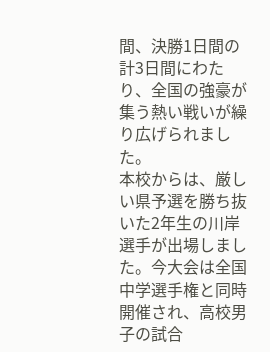間、決勝1日間の計3日間にわたり、全国の強豪が集う熱い戦いが繰り広げられました。
本校からは、厳しい県予選を勝ち抜いた2年生の川岸選手が出場しました。今大会は全国中学選手権と同時開催され、高校男子の試合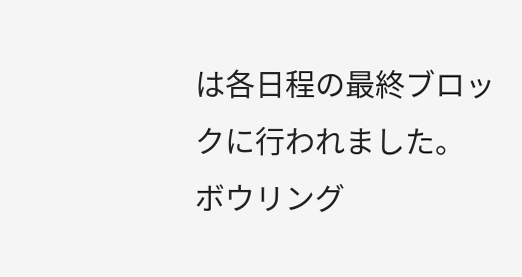は各日程の最終ブロックに行われました。
ボウリング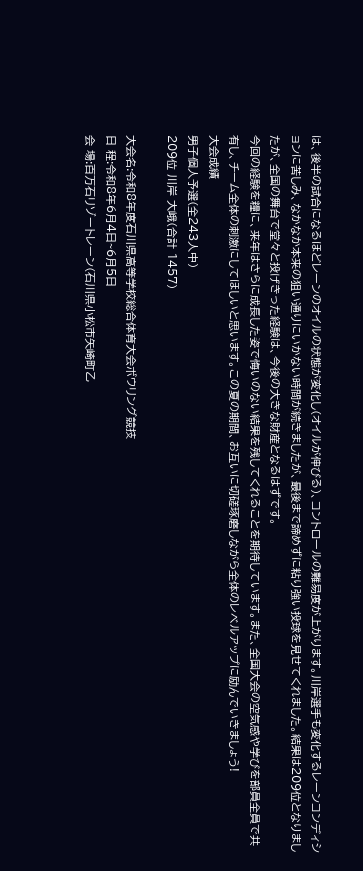は、後半の試合になるほどレーンのオイルの状態が変化し(オイルが伸びる)、コントロールの難易度が上がります。川岸選手も変化するレーンコンディションに苦しみ、なかなか本来の狙い通りにいかない時間が続きましたが、最後まで諦めずに粘り強い投球を見せてくれました。結果は209位となりましたが、全国の舞台で堂々と投げきった経験は、今後の大きな財産となるはずです。
今回の経験を糧に、来年はさらに成長した姿で悔いのない結果を残してくれることを期待しています。また、全国大会の空気感や学びを部員全員で共有し、チーム全体の刺激にしてほしいと思います。この夏の期間、お互いに切磋琢磨しながら全体のレベルアップに励んでいきましょう!
大会成績
男子個人予選(全243人中)
209位 川岸 大峨(合計 1457)

大会名:令和8年度石川県高等学校総合体育大会ボウリング競技
日 程:令和8年6月4日~6月5日
会 場:百万石リゾートレーン(石川県小松市矢崎町乙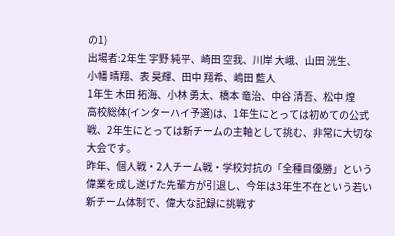の1)
出場者:2年生 宇野 純平、崎田 空我、川岸 大峨、山田 洸生、
小幡 晴翔、表 昊輝、田中 翔希、嶋田 藍人
1年生 木田 拓海、小林 勇太、橋本 竜治、中谷 清吾、松中 煌
高校総体(インターハイ予選)は、1年生にとっては初めての公式戦、2年生にとっては新チームの主軸として挑む、非常に大切な大会です。
昨年、個人戦・2人チーム戦・学校対抗の「全種目優勝」という偉業を成し遂げた先輩方が引退し、今年は3年生不在という若い新チーム体制で、偉大な記録に挑戦す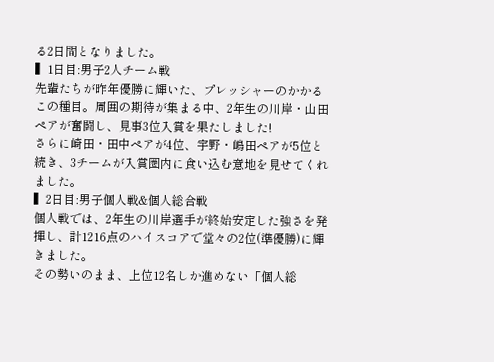る2日間となりました。
▍1日目:男子2人チーム戦
先輩たちが昨年優勝に輝いた、プレッシャーのかかるこの種目。周囲の期待が集まる中、2年生の川岸・山田ペアが奮闘し、見事3位入賞を果たしました!
さらに崎田・田中ペアが4位、宇野・嶋田ペアが5位と続き、3チームが入賞圏内に食い込む意地を見せてくれました。
▍2日目:男子個人戦&個人総合戦
個人戦では、2年生の川岸選手が終始安定した強さを発揮し、計1216点のハイスコアで堂々の2位(準優勝)に輝きました。
その勢いのまま、上位12名しか進めない「個人総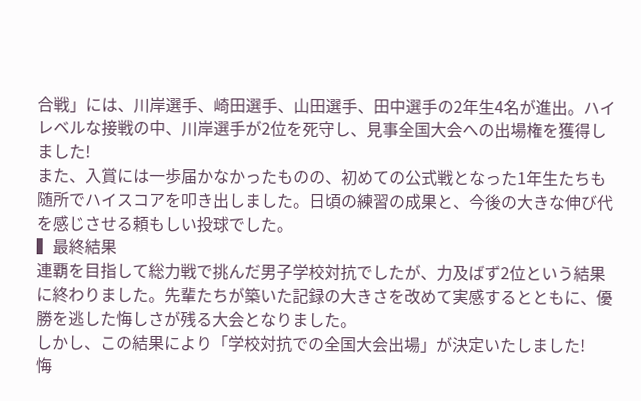合戦」には、川岸選手、崎田選手、山田選手、田中選手の2年生4名が進出。ハイレベルな接戦の中、川岸選手が2位を死守し、見事全国大会への出場権を獲得しました!
また、入賞には一歩届かなかったものの、初めての公式戦となった1年生たちも随所でハイスコアを叩き出しました。日頃の練習の成果と、今後の大きな伸び代を感じさせる頼もしい投球でした。
▍最終結果
連覇を目指して総力戦で挑んだ男子学校対抗でしたが、力及ばず2位という結果に終わりました。先輩たちが築いた記録の大きさを改めて実感するとともに、優勝を逃した悔しさが残る大会となりました。
しかし、この結果により「学校対抗での全国大会出場」が決定いたしました!
悔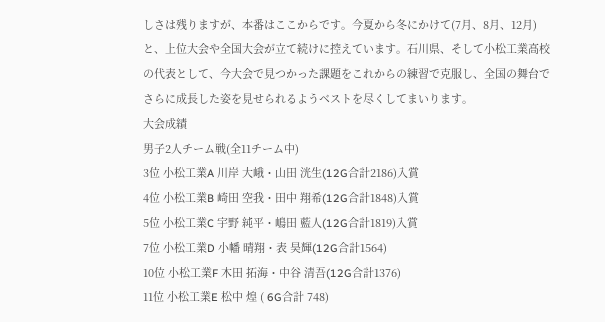しさは残りますが、本番はここからです。今夏から冬にかけて(7月、8月、12月)と、上位大会や全国大会が立て続けに控えています。石川県、そして小松工業高校の代表として、今大会で見つかった課題をこれからの練習で克服し、全国の舞台でさらに成長した姿を見せられるようベストを尽くしてまいります。
大会成績
男子2人チーム戦(全11チーム中)
3位 小松工業A 川岸 大峨・山田 洸生(12G合計2186)入賞
4位 小松工業B 崎田 空我・田中 翔希(12G合計1848)入賞
5位 小松工業C 宇野 純平・嶋田 藍人(12G合計1819)入賞
7位 小松工業D 小幡 晴翔・表 昊輝(12G合計1564)
10位 小松工業F 木田 拓海・中谷 清吾(12G合計1376)
11位 小松工業E 松中 煌 ( 6G合計 748)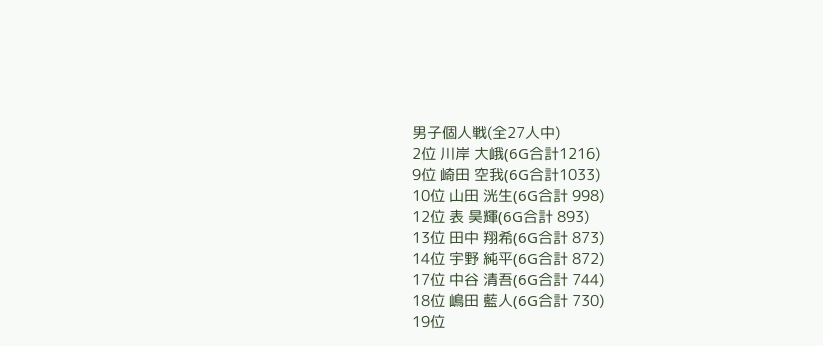男子個人戦(全27人中)
2位 川岸 大峨(6G合計1216)
9位 崎田 空我(6G合計1033)
10位 山田 洸生(6G合計 998)
12位 表 昊輝(6G合計 893)
13位 田中 翔希(6G合計 873)
14位 宇野 純平(6G合計 872)
17位 中谷 清吾(6G合計 744)
18位 嶋田 藍人(6G合計 730)
19位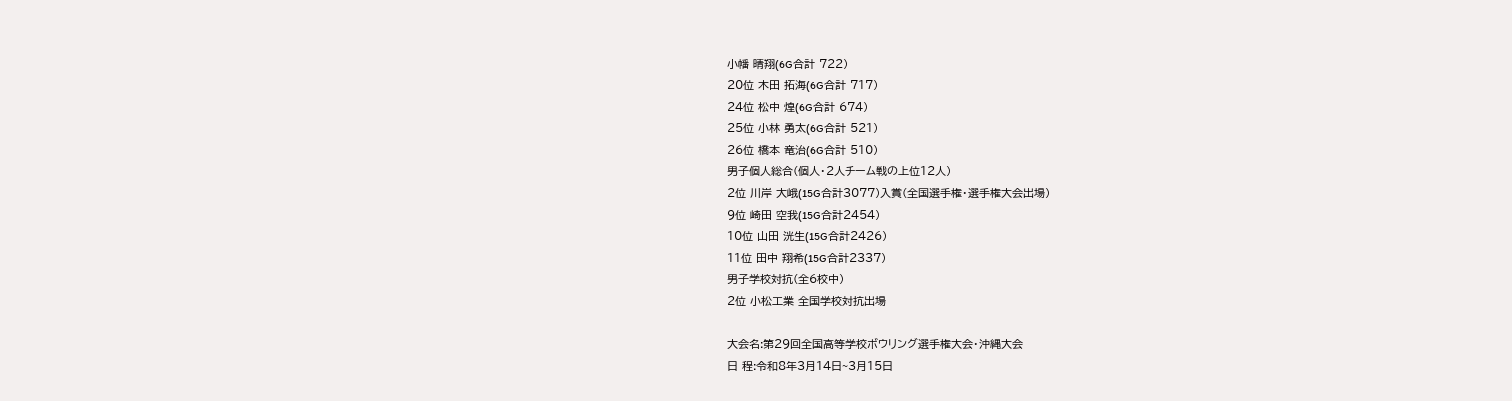小幡 晴翔(6G合計 722)
20位 木田 拓海(6G合計 717)
24位 松中 煌(6G合計 674)
25位 小林 勇太(6G合計 521)
26位 橋本 竜治(6G合計 510)
男子個人総合(個人・2人チーム戦の上位12人)
2位 川岸 大峨(15G合計3077)入賞(全国選手権・選手権大会出場)
9位 崎田 空我(15G合計2454)
10位 山田 洸生(15G合計2426)
11位 田中 翔希(15G合計2337)
男子学校対抗(全6校中)
2位 小松工業 全国学校対抗出場

大会名:第29回全国高等学校ボウリング選手権大会・沖縄大会
日 程:令和8年3月14日~3月15日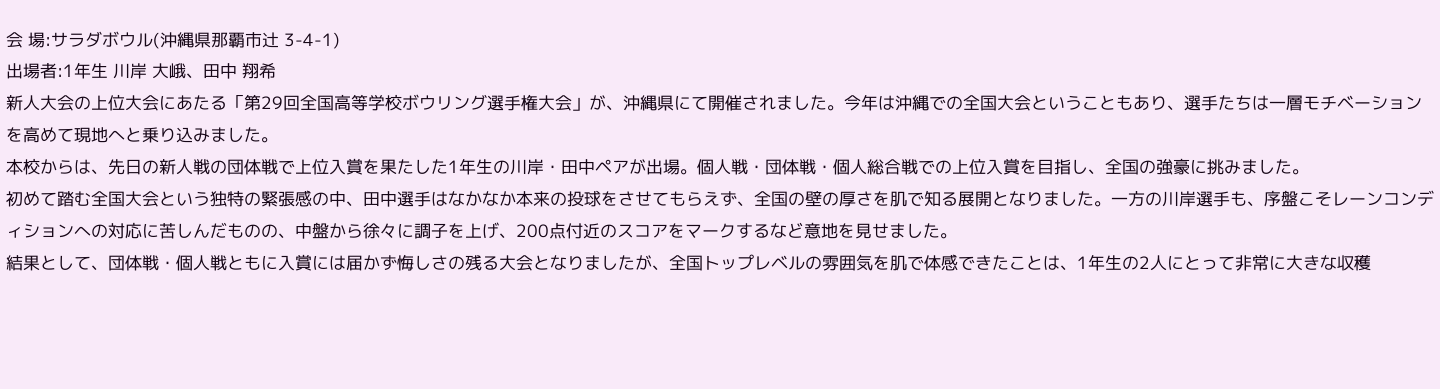会 場:サラダボウル(沖縄県那覇市辻 3-4-1)
出場者:1年生 川岸 大峨、田中 翔希
新人大会の上位大会にあたる「第29回全国高等学校ボウリング選手権大会」が、沖縄県にて開催されました。今年は沖縄での全国大会ということもあり、選手たちは一層モチベーションを高めて現地へと乗り込みました。
本校からは、先日の新人戦の団体戦で上位入賞を果たした1年生の川岸・田中ペアが出場。個人戦・団体戦・個人総合戦での上位入賞を目指し、全国の強豪に挑みました。
初めて踏む全国大会という独特の緊張感の中、田中選手はなかなか本来の投球をさせてもらえず、全国の壁の厚さを肌で知る展開となりました。一方の川岸選手も、序盤こそレーンコンディションへの対応に苦しんだものの、中盤から徐々に調子を上げ、200点付近のスコアをマークするなど意地を見せました。
結果として、団体戦・個人戦ともに入賞には届かず悔しさの残る大会となりましたが、全国トップレベルの雰囲気を肌で体感できたことは、1年生の2人にとって非常に大きな収穫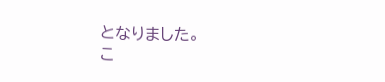となりました。
こ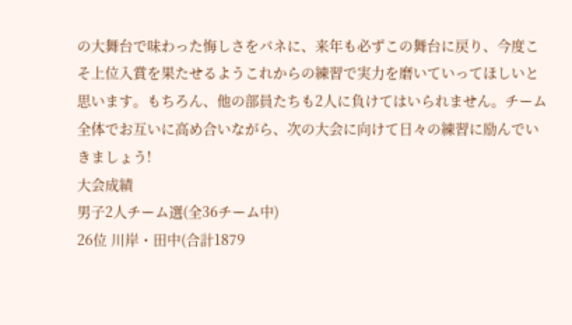の大舞台で味わった悔しさをバネに、来年も必ずこの舞台に戻り、今度こそ上位入賞を果たせるようこれからの練習で実力を磨いていってほしいと思います。もちろん、他の部員たちも2人に負けてはいられません。チーム全体でお互いに高め合いながら、次の大会に向けて日々の練習に励んでいきましょう!
大会成績
男子2人チーム選(全36チーム中)
26位 川岸・田中(合計1879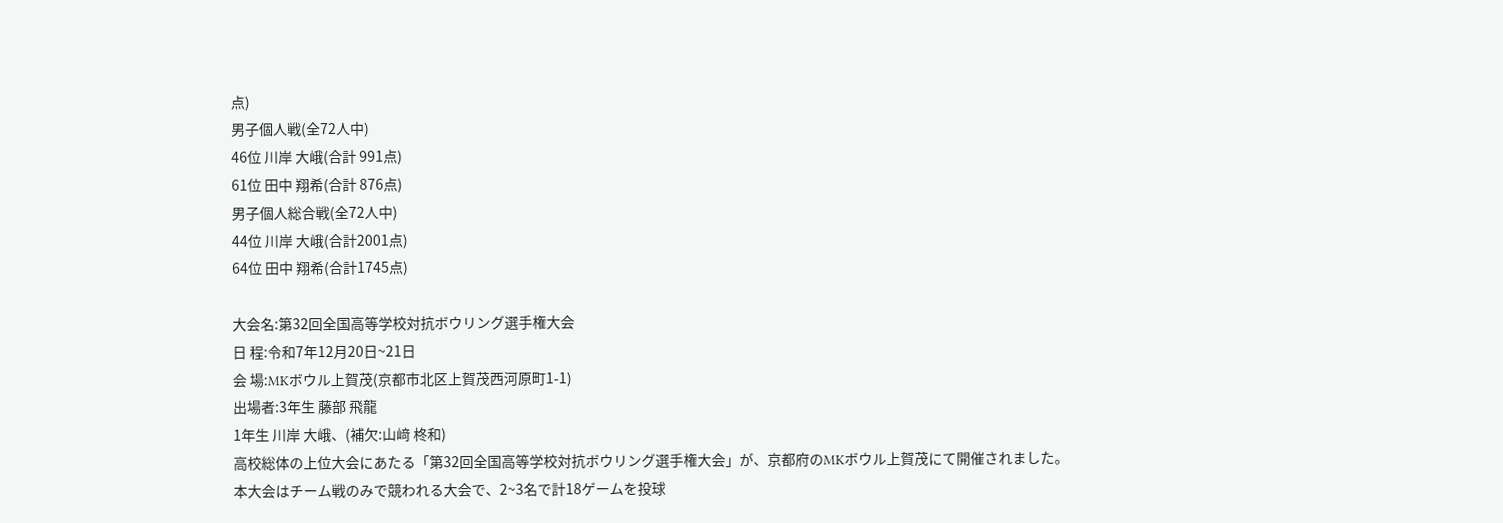点)
男子個人戦(全72人中)
46位 川岸 大峨(合計 991点)
61位 田中 翔希(合計 876点)
男子個人総合戦(全72人中)
44位 川岸 大峨(合計2001点)
64位 田中 翔希(合計1745点)

大会名:第32回全国高等学校対抗ボウリング選手権大会
日 程:令和7年12月20日~21日
会 場:MKボウル上賀茂(京都市北区上賀茂西河原町1-1)
出場者:3年生 藤部 飛龍
1年生 川岸 大峨、(補欠:山﨑 柊和)
高校総体の上位大会にあたる「第32回全国高等学校対抗ボウリング選手権大会」が、京都府のMKボウル上賀茂にて開催されました。
本大会はチーム戦のみで競われる大会で、2~3名で計18ゲームを投球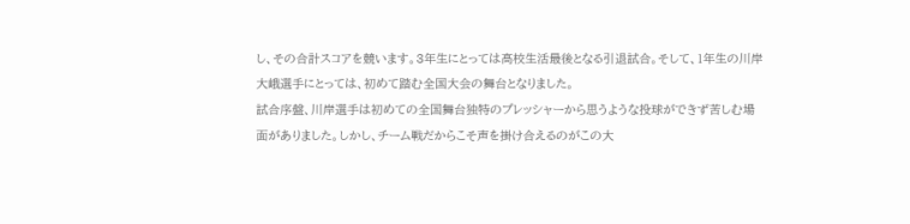し、その合計スコアを競います。3年生にとっては高校生活最後となる引退試合。そして、1年生の川岸大峨選手にとっては、初めて踏む全国大会の舞台となりました。
試合序盤、川岸選手は初めての全国舞台独特のプレッシャーから思うような投球ができず苦しむ場面がありました。しかし、チーム戦だからこそ声を掛け合えるのがこの大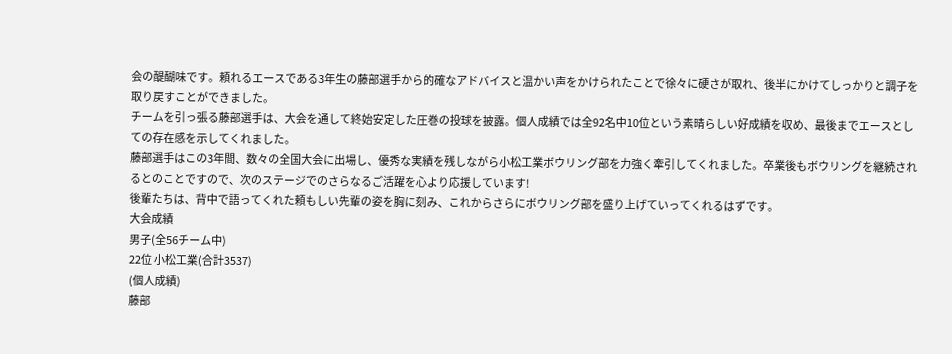会の醍醐味です。頼れるエースである3年生の藤部選手から的確なアドバイスと温かい声をかけられたことで徐々に硬さが取れ、後半にかけてしっかりと調子を取り戻すことができました。
チームを引っ張る藤部選手は、大会を通して終始安定した圧巻の投球を披露。個人成績では全92名中10位という素晴らしい好成績を収め、最後までエースとしての存在感を示してくれました。
藤部選手はこの3年間、数々の全国大会に出場し、優秀な実績を残しながら小松工業ボウリング部を力強く牽引してくれました。卒業後もボウリングを継続されるとのことですので、次のステージでのさらなるご活躍を心より応援しています!
後輩たちは、背中で語ってくれた頼もしい先輩の姿を胸に刻み、これからさらにボウリング部を盛り上げていってくれるはずです。
大会成績
男子(全56チーム中)
22位 小松工業(合計3537)
(個人成績)
藤部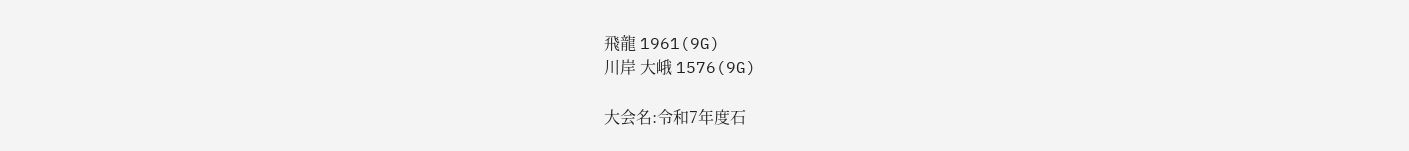飛龍 1961(9G)
川岸 大峨 1576(9G)

大会名:令和7年度石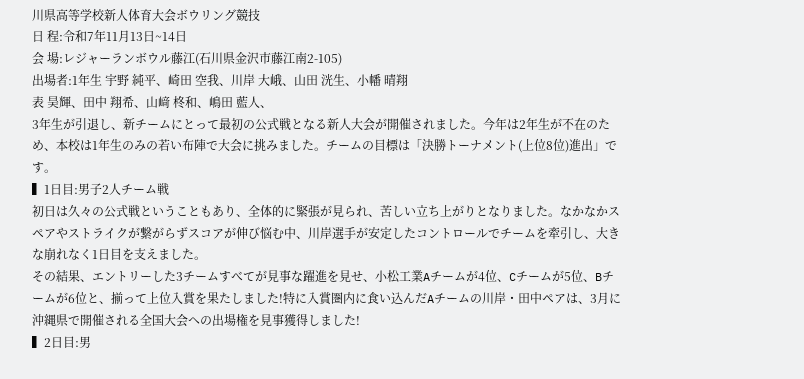川県高等学校新人体育大会ボウリング競技
日 程:令和7年11月13日~14日
会 場:レジャーランボウル藤江(石川県金沢市藤江南2-105)
出場者:1年生 宇野 純平、崎田 空我、川岸 大峨、山田 洸生、小幡 晴翔
表 昊輝、田中 翔希、山﨑 柊和、嶋田 藍人、
3年生が引退し、新チームにとって最初の公式戦となる新人大会が開催されました。今年は2年生が不在のため、本校は1年生のみの若い布陣で大会に挑みました。チームの目標は「決勝トーナメント(上位8位)進出」です。
▍1日目:男子2人チーム戦
初日は久々の公式戦ということもあり、全体的に緊張が見られ、苦しい立ち上がりとなりました。なかなかスペアやストライクが繋がらずスコアが伸び悩む中、川岸選手が安定したコントロールでチームを牽引し、大きな崩れなく1日目を支えました。
その結果、エントリーした3チームすべてが見事な躍進を見せ、小松工業Aチームが4位、Cチームが5位、Bチームが6位と、揃って上位入賞を果たしました!特に入賞圏内に食い込んだAチームの川岸・田中ペアは、3月に沖縄県で開催される全国大会への出場権を見事獲得しました!
▍2日目:男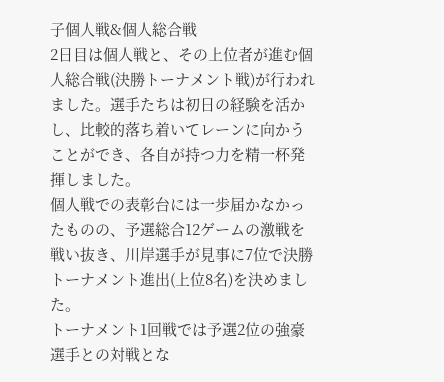子個人戦&個人総合戦
2日目は個人戦と、その上位者が進む個人総合戦(決勝トーナメント戦)が行われました。選手たちは初日の経験を活かし、比較的落ち着いてレーンに向かうことができ、各自が持つ力を精一杯発揮しました。
個人戦での表彰台には一歩届かなかったものの、予選総合12ゲームの激戦を戦い抜き、川岸選手が見事に7位で決勝トーナメント進出(上位8名)を決めました。
トーナメント1回戦では予選2位の強豪選手との対戦とな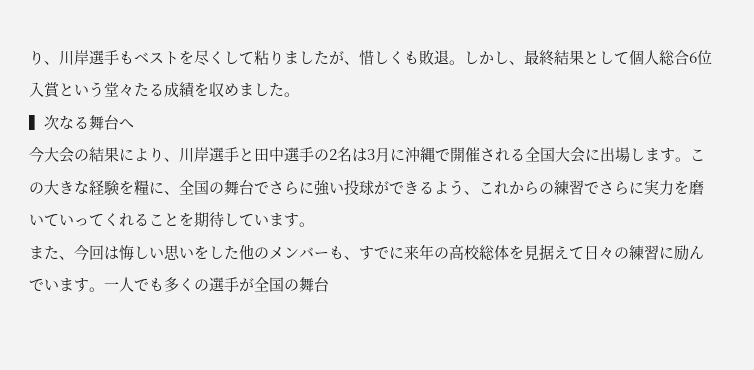り、川岸選手もベストを尽くして粘りましたが、惜しくも敗退。しかし、最終結果として個人総合6位入賞という堂々たる成績を収めました。
▍次なる舞台へ
今大会の結果により、川岸選手と田中選手の2名は3月に沖縄で開催される全国大会に出場します。この大きな経験を糧に、全国の舞台でさらに強い投球ができるよう、これからの練習でさらに実力を磨いていってくれることを期待しています。
また、今回は悔しい思いをした他のメンバーも、すでに来年の高校総体を見据えて日々の練習に励んでいます。一人でも多くの選手が全国の舞台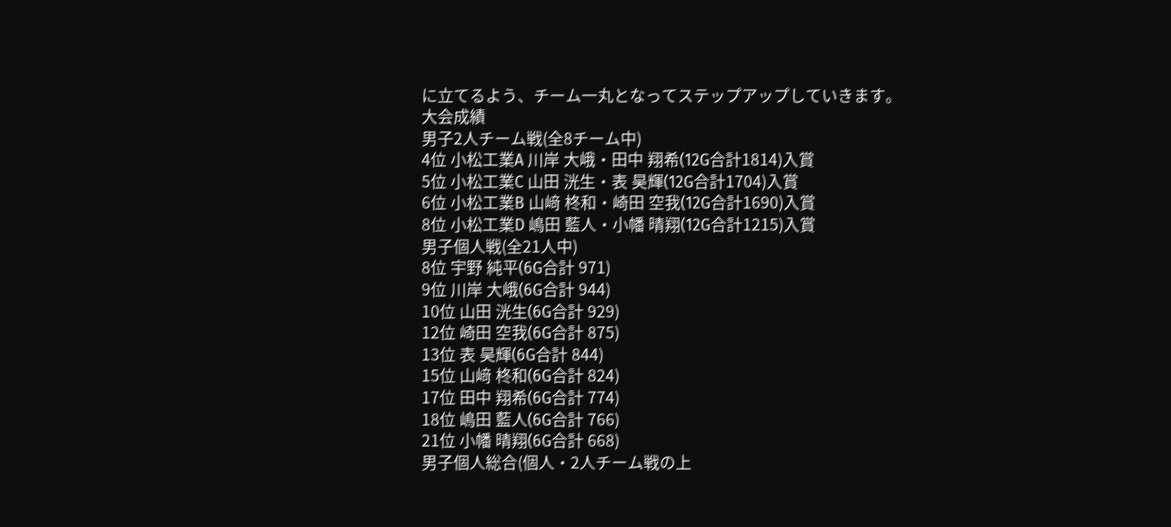に立てるよう、チーム一丸となってステップアップしていきます。
大会成績
男子2人チーム戦(全8チーム中)
4位 小松工業A 川岸 大峨・田中 翔希(12G合計1814)入賞
5位 小松工業C 山田 洸生・表 昊輝(12G合計1704)入賞
6位 小松工業B 山﨑 柊和・崎田 空我(12G合計1690)入賞
8位 小松工業D 嶋田 藍人・小幡 晴翔(12G合計1215)入賞
男子個人戦(全21人中)
8位 宇野 純平(6G合計 971)
9位 川岸 大峨(6G合計 944)
10位 山田 洸生(6G合計 929)
12位 崎田 空我(6G合計 875)
13位 表 昊輝(6G合計 844)
15位 山﨑 柊和(6G合計 824)
17位 田中 翔希(6G合計 774)
18位 嶋田 藍人(6G合計 766)
21位 小幡 晴翔(6G合計 668)
男子個人総合(個人・2人チーム戦の上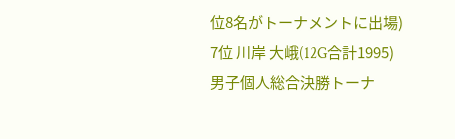位8名がトーナメントに出場)
7位 川岸 大峨(12G合計1995)
男子個人総合決勝トーナ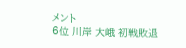メント
6位 川岸 大峨 初戦敗退